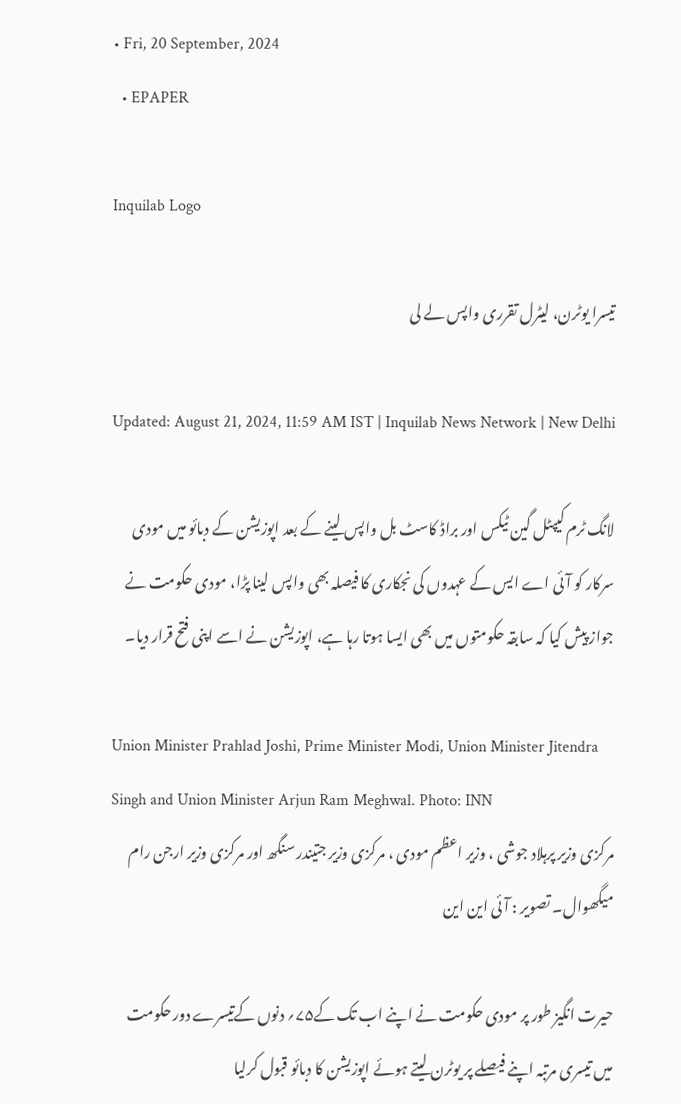• Fri, 20 September, 2024
  • EPAPER

Inquilab Logo

تیسرا یوٹرن، لیٹرل تقرری واپس لے لی

Updated: August 21, 2024, 11:59 AM IST | Inquilab News Network | New Delhi

لانگ ٹرم کیپٹل گین ٹیکس اور براڈ کاسٹ بل واپس لینے کے بعد اپوزیشن کے دبائو میں مودی سرکار کو آئی اے ایس کے عہدوں کی نجکاری کا فیصلہ بھی واپس لینا پڑا، مودی حکومت نے جواز پیش کیا کہ سابقہ حکومتوں میں بھی ایسا ہوتا رہا ہے، اپوزیشن نے اسے اپنی فتح قرار دیا۔

Union Minister Prahlad Joshi, Prime Minister Modi, Union Minister Jitendra Singh and Union Minister Arjun Ram Meghwal. Photo: INN
مرکزی وزیر پرہلاد جوشی ، وزیر اعظم مودی ، مرکزی وزیر جتیندر سنگھ اور مرکزی وزیر ارجن رام میگھوال۔ تصویر : آئی این این

حیرت انگیز طور پر مودی حکومت نے اپنے اب تک کے۷۵؍ دنوں کےتیسرے دور حکومت میں تیسری مرتبہ اپنے فیصلے پر یوٹرن لیتے ہوئے اپوزیشن کا دبائو قبول کرلیا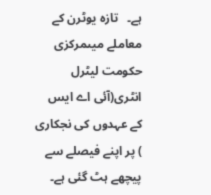ہے۔   تازہ یوٹرن کے معاملے میںمرکزی حکومت لیٹرل انٹری(آئی اے ایس کے عہدوں کی نجکاری ) پر اپنے فیصلے سے پیچھے ہٹ گئی ہے۔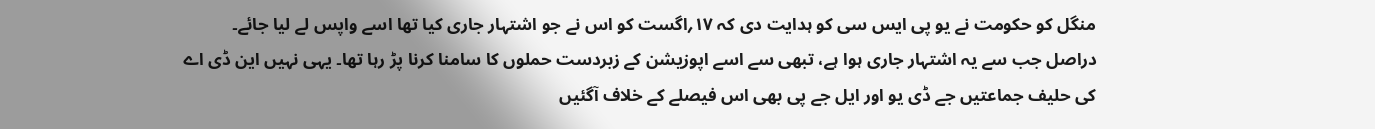منگل کو حکومت نے یو پی ایس سی کو ہدایت دی کہ ۱۷؍اگست کو اس نے جو اشتہار جاری کیا تھا اسے واپس لے لیا جائے۔ دراصل جب سے یہ اشتہار جاری ہوا ہے، تبھی سے اسے اپوزیشن کے زبردست حملوں کا سامنا کرنا پڑ رہا تھا۔ یہی نہیں این ڈی اے کی حلیف جماعتیں جے ڈی یو اور ایل جے پی بھی اس فیصلے کے خلاف آگئیں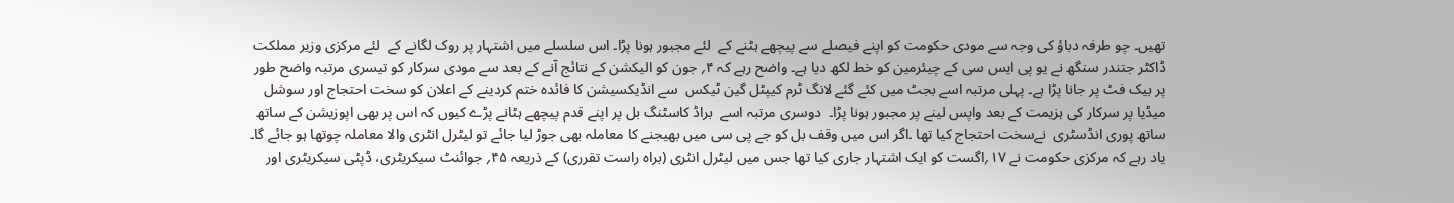تھیں۔ چو طرفہ دباؤ کی وجہ سے مودی حکومت کو اپنے فیصلے سے پیچھے ہٹنے کے  لئے مجبور ہونا پڑا۔ اس سلسلے میں اشتہار پر روک لگانے کے  لئے مرکزی وزیر مملکت ڈاکٹر جتندر سنگھ نے یو پی ایس سی کے چیئرمین کو خط لکھ دیا ہے۔ واضح رہے کہ ۴؍ جون کو الیکشن کے نتائج آنے کے بعد سے مودی سرکار کو تیسری مرتبہ واضح طور پر بیک فٹ پر جانا پڑا ہے۔ پہلی مرتبہ اسے بجٹ میں کئے گئے لانگ ٹرم کیپٹل گین ٹیکس  سے انڈیکسیشن کا فائدہ ختم کردینے کے اعلان کو سخت احتجاج اور سوشل میڈیا پر سرکار کی ہزیمت کے بعد واپس لینے پر مجبور ہونا پڑا۔  دوسری مرتبہ اسے  براڈ کاسٹنگ بل پر اپنے قدم پیچھے ہٹانے پڑے کیوں کہ اس پر بھی اپوزیشن کے ساتھ ساتھ پوری انڈسٹری  نےسخت احتجاج کیا تھا ۔اگر اس میں وقف بل کو جے پی سی میں بھیجنے کا معاملہ بھی جوڑ لیا جائے تو لیٹرل انٹری والا معاملہ چوتھا ہو جائے گا۔
یاد رہے کہ مرکزی حکومت نے ۱۷؍اگست کو ایک اشتہار جاری کیا تھا جس میں لیٹرل انٹری (براہ راست تقرری) کے ذریعہ ۴۵؍ جوائنٹ سیکریٹری، ڈپٹی سیکریٹری اور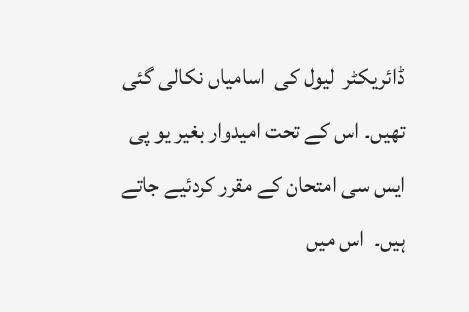ڈائریکٹر  لیول کی  اسامیاں نکالی گئی تھیں۔ اس کے تحت امیدوار بغیر یو پی ایس سی امتحان کے مقرر کردئیے جاتے ہیں۔  اس میں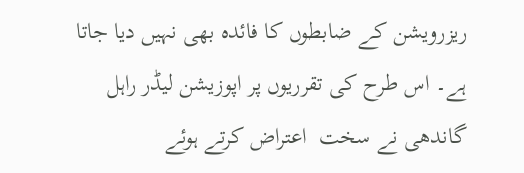ریزرویشن کے ضابطوں کا فائدہ بھی نہیں دیا جاتا ہے۔ اس طرح کی تقرریوں پر اپوزیشن لیڈر راہل گاندھی نے سخت  اعتراض کرتے ہوئے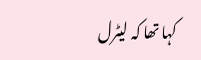کہا تھا کہ لیٹرل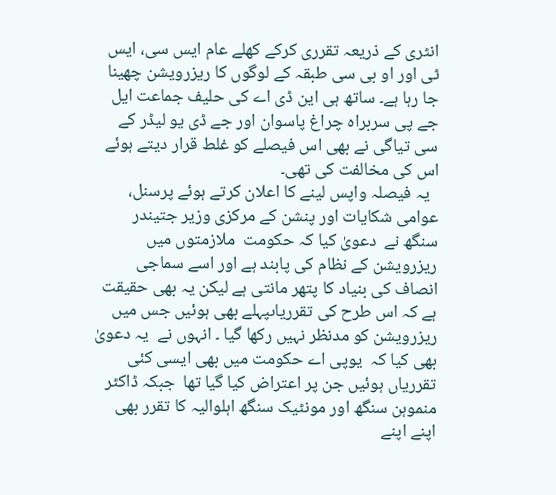انٹری کے ذریعہ تقرری کرکے کھلے عام ایس سی، ایس ٹی اور او بی سی طبقہ کے لوگوں کا ریزرویشن چھینا جا رہا ہے۔ ساتھ ہی این ڈی اے کی حلیف جماعت ایل جے پی سربراہ چراغ پاسوان اور جے ڈی یو لیڈر کے سی تیاگی نے بھی اس فیصلے کو غلط قرار دیتے ہوئے اس کی مخالفت کی تھی۔
  یہ فیصلہ واپس لینے کا اعلان کرتے ہوئے پرسنل، عوامی شکایات اور پنشن کے مرکزی وزیر جتیندر سنگھ نے  دعویٰ کیا کہ حکومت  ملازمتوں میں ریزرویشن کے نظام کی پابند ہے اور اسے سماجی انصاف کی بنیاد کا پتھر مانتی ہے لیکن یہ بھی حقیقت ہے کہ اس طرح کی تقرریاںپہلے بھی ہوئیں جس میں ریزرویشن کو مدنظر نہیں رکھا گیا ۔ انہوں نے  یہ دعویٰ بھی کیا کہ  یوپی اے حکومت میں بھی ایسی کئی تقرریاں ہوئیں جن پر اعتراض کیا گیا تھا  جبکہ ڈاکٹر منموہن سنگھ اور مونٹیک سنگھ اہلوالیہ کا تقرر بھی اپنے اپنے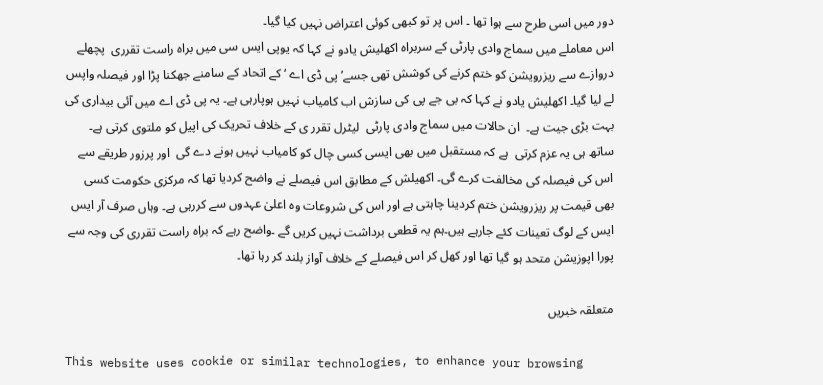دور میں اسی طرح سے ہوا تھا ۔ اس پر تو کبھی کوئی اعتراض نہیں کیا گیا۔
اس معاملے میں سماج وادی پارٹی کے سربراہ اکھلیش یادو نے کہا کہ یوپی ایس سی میں براہ راست تقرری  پچھلے دروازے سے ریزرویشن کو ختم کرنے کی کوشش تھی جسے’ پی ڈی اے ‘ کے اتحاد کے سامنے جھکنا پڑا اور فیصلہ واپس لے لیا گیا۔ اکھلیش یادو نے کہا کہ بی جے پی کی سازش اب کامیاب نہیں ہوپارہی ہے۔ یہ پی ڈی اے میں آئی بیداری کی بہت بڑی جیت ہے۔  ان حالات میں سماج وادی پارٹی  لیٹرل تقرر ی کے خلاف تحریک کی اپیل کو ملتوی کرتی ہے۔ ساتھ ہی یہ عزم کرتی  ہے کہ مستقبل میں بھی ایسی کسی چال کو کامیاب نہیں ہونے دے گی  اور پرزور طریقے سے اس کی فیصلہ کی مخالفت کرے گی۔ اکھیلش کے مطابق اس فیصلے نے واضح کردیا تھا کہ مرکزی حکومت کسی بھی قیمت پر ریزرویشن ختم کردینا چاہتی ہے اور اس کی شروعات وہ اعلیٰ عہدوں سے کررہی ہے۔ وہاں صرف آر ایس ایس کے لوگ تعینات کئے جارہے ہیں۔ہم یہ قطعی برداشت نہیں کریں گے ۔واضح رہے کہ براہ راست تقرری کی وجہ سے پورا اپوزیشن متحد ہو گیا تھا اور کھل کر اس فیصلے کے خلاف آواز بلند کر رہا تھا۔

متعلقہ خبریں

This website uses cookie or similar technologies, to enhance your browsing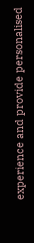experience and provide personalised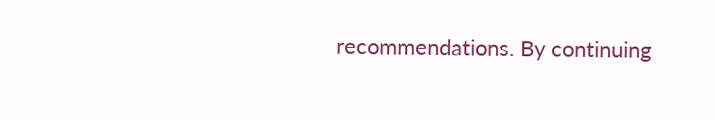recommendations. By continuing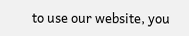to use our website, you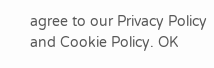agree to our Privacy Policy and Cookie Policy. OK